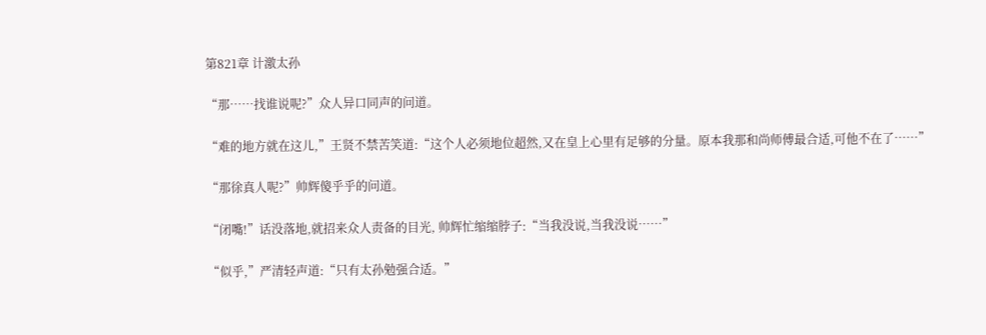第821章 计激太孙

“那……找谁说呢?”众人异口同声的问道。

“难的地方就在这儿,”王贤不禁苦笑道:“这个人必须地位超然,又在皇上心里有足够的分量。原本我那和尚师傅最合适,可他不在了……”

“那徐真人呢?”帅辉傻乎乎的问道。

“闭嘴!”话没落地,就招来众人责备的目光, 帅辉忙缩缩脖子:“当我没说,当我没说……”

“似乎,”严清轻声道:“只有太孙勉强合适。”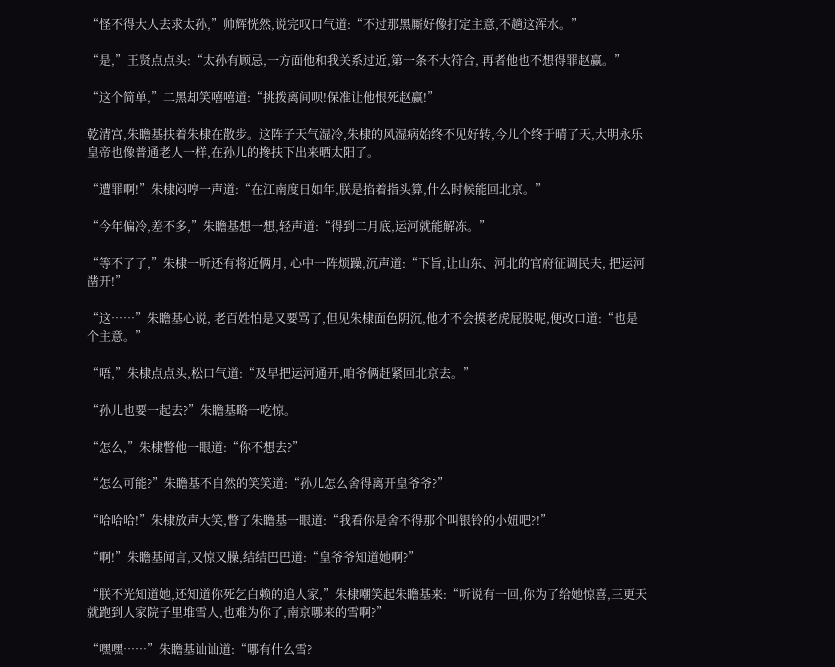“怪不得大人去求太孙,”帅辉恍然,说完叹口气道:“不过那黑厮好像打定主意,不趟这浑水。”

“是,”王贤点点头:“太孙有顾忌,一方面他和我关系过近,第一条不大符合, 再者他也不想得罪赵赢。”

“这个简单,”二黑却笑嘻嘻道:“挑拨离间呗!保准让他恨死赵赢!”

乾清宫,朱瞻基扶着朱棣在散步。这阵子天气湿冷,朱棣的风湿病始终不见好转,今儿个终于晴了天,大明永乐皇帝也像普通老人一样,在孙儿的搀扶下出来晒太阳了。

“遭罪啊!”朱棣闷哼一声道:“在江南度日如年,朕是掐着指头算,什么时候能回北京。”

“今年偏冷,差不多,”朱瞻基想一想,轻声道:“得到二月底,运河就能解冻。”

“等不了了,”朱棣一听还有将近俩月, 心中一阵烦躁,沉声道:“下旨,让山东、河北的官府征调民夫, 把运河凿开!”

“这……”朱瞻基心说, 老百姓怕是又要骂了,但见朱棣面色阴沉,他才不会摸老虎屁股呢,便改口道:“也是个主意。”

“唔,”朱棣点点头,松口气道:“及早把运河通开,咱爷俩赶紧回北京去。”

“孙儿也要一起去?”朱瞻基略一吃惊。

“怎么,”朱棣瞥他一眼道:“你不想去?”

“怎么可能?”朱瞻基不自然的笑笑道:“孙儿怎么舍得离开皇爷爷?”

“哈哈哈!”朱棣放声大笑,瞥了朱瞻基一眼道:“我看你是舍不得那个叫银铃的小妞吧?!”

“啊!”朱瞻基闻言,又惊又臊,结结巴巴道:“皇爷爷知道她啊?”

“朕不光知道她,还知道你死乞白赖的追人家,”朱棣嘲笑起朱瞻基来:“听说有一回,你为了给她惊喜,三更天就跑到人家院子里堆雪人,也难为你了,南京哪来的雪啊?”

“嘿嘿……”朱瞻基讪讪道:“哪有什么雪?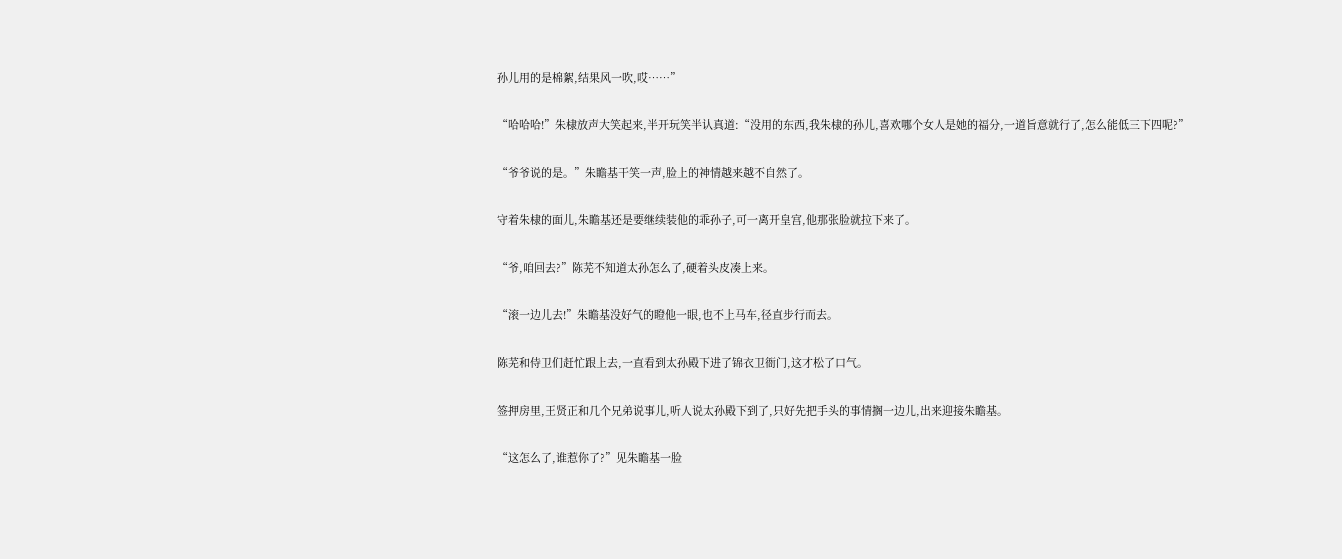孙儿用的是棉絮,结果风一吹,哎……”

“哈哈哈!”朱棣放声大笑起来,半开玩笑半认真道:“没用的东西,我朱棣的孙儿,喜欢哪个女人是她的福分,一道旨意就行了,怎么能低三下四呢?”

“爷爷说的是。”朱瞻基干笑一声,脸上的神情越来越不自然了。

守着朱棣的面儿,朱瞻基还是要继续装他的乖孙子,可一离开皇宫,他那张脸就拉下来了。

“爷,咱回去?”陈芜不知道太孙怎么了,硬着头皮凑上来。

“滚一边儿去!”朱瞻基没好气的瞪他一眼,也不上马车,径直步行而去。

陈芜和侍卫们赶忙跟上去,一直看到太孙殿下进了锦衣卫衙门,这才松了口气。

签押房里,王贤正和几个兄弟说事儿,听人说太孙殿下到了,只好先把手头的事情搁一边儿,出来迎接朱瞻基。

“这怎么了,谁惹你了?”见朱瞻基一脸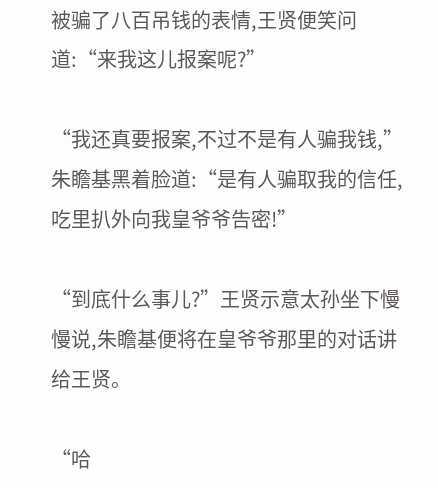被骗了八百吊钱的表情,王贤便笑问道:“来我这儿报案呢?”

“我还真要报案,不过不是有人骗我钱,”朱瞻基黑着脸道:“是有人骗取我的信任,吃里扒外向我皇爷爷告密!”

“到底什么事儿?”王贤示意太孙坐下慢慢说,朱瞻基便将在皇爷爷那里的对话讲给王贤。

“哈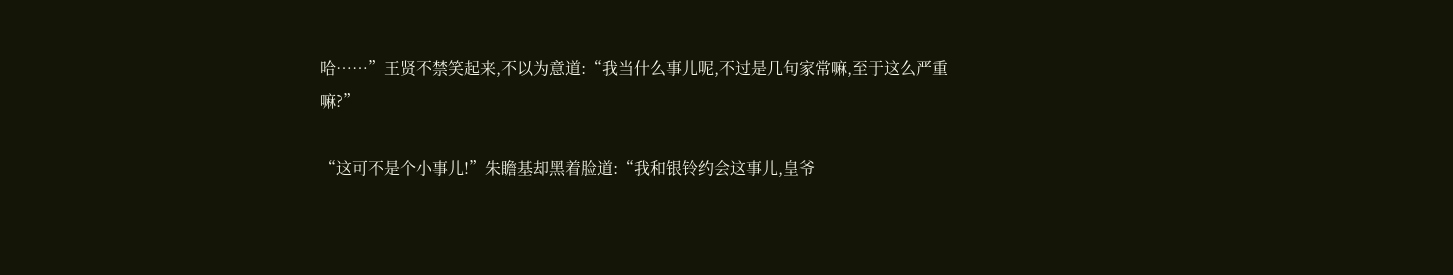哈……”王贤不禁笑起来,不以为意道:“我当什么事儿呢,不过是几句家常嘛,至于这么严重嘛?”

“这可不是个小事儿!”朱瞻基却黑着脸道:“我和银铃约会这事儿,皇爷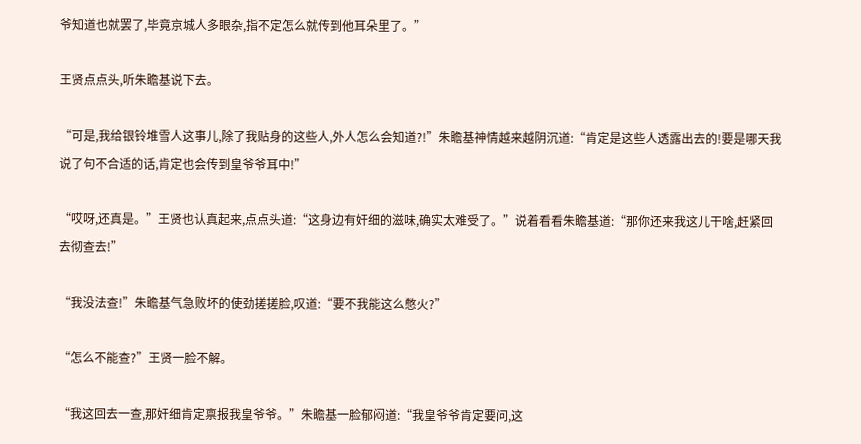爷知道也就罢了,毕竟京城人多眼杂,指不定怎么就传到他耳朵里了。”

王贤点点头,听朱瞻基说下去。

“可是,我给银铃堆雪人这事儿,除了我贴身的这些人,外人怎么会知道?!”朱瞻基神情越来越阴沉道:“肯定是这些人透露出去的!要是哪天我说了句不合适的话,肯定也会传到皇爷爷耳中!”

“哎呀,还真是。”王贤也认真起来,点点头道:“这身边有奸细的滋味,确实太难受了。”说着看看朱瞻基道:“那你还来我这儿干啥,赶紧回去彻查去!”

“我没法查!”朱瞻基气急败坏的使劲搓搓脸,叹道:“要不我能这么憋火?”

“怎么不能查?”王贤一脸不解。

“我这回去一查,那奸细肯定禀报我皇爷爷。”朱瞻基一脸郁闷道:“我皇爷爷肯定要问,这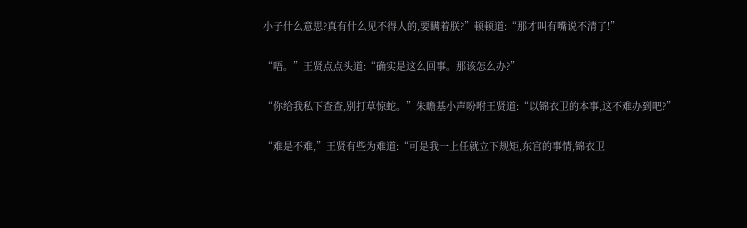小子什么意思?真有什么见不得人的,要瞒着朕?”顿顿道:“那才叫有嘴说不清了!”

“唔。”王贤点点头道:“确实是这么回事。那该怎么办?”

“你给我私下查查,别打草惊蛇。”朱瞻基小声吩咐王贤道:“以锦衣卫的本事,这不难办到吧?”

“难是不难,”王贤有些为难道:“可是我一上任就立下规矩,东宫的事情,锦衣卫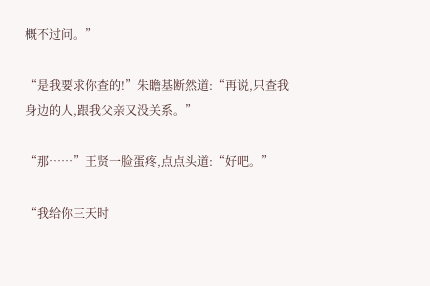概不过问。”

“是我要求你查的!”朱瞻基断然道:“再说,只查我身边的人,跟我父亲又没关系。”

“那……”王贤一脸蛋疼,点点头道:“好吧。”

“我给你三天时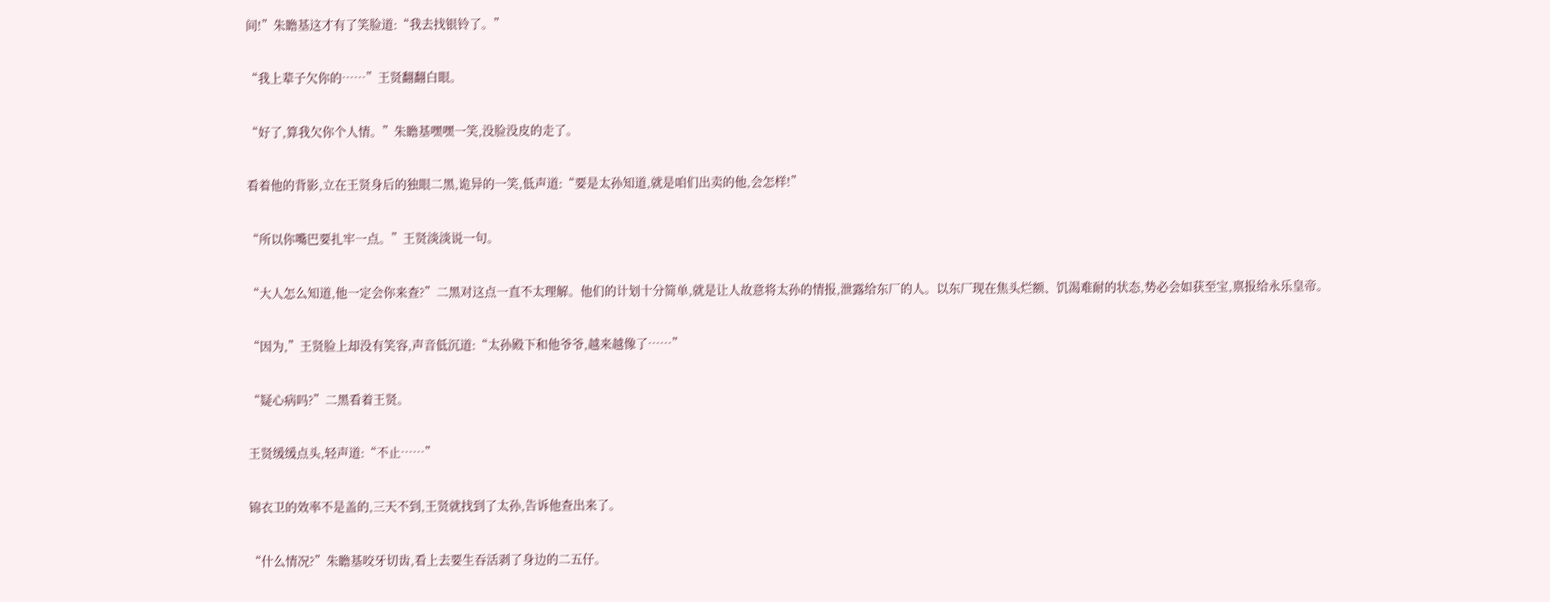间!”朱瞻基这才有了笑脸道:“我去找银铃了。”

“我上辈子欠你的……”王贤翻翻白眼。

“好了,算我欠你个人情。”朱瞻基嘿嘿一笑,没脸没皮的走了。

看着他的背影,立在王贤身后的独眼二黑,诡异的一笑,低声道:“要是太孙知道,就是咱们出卖的他,会怎样!”

“所以你嘴巴要扎牢一点。”王贤淡淡说一句。

“大人怎么知道,他一定会你来查?”二黑对这点一直不太理解。他们的计划十分简单,就是让人故意将太孙的情报,泄露给东厂的人。以东厂现在焦头烂额、饥渴难耐的状态,势必会如获至宝,禀报给永乐皇帝。

“因为,”王贤脸上却没有笑容,声音低沉道:“太孙殿下和他爷爷,越来越像了……”

“疑心病吗?”二黑看着王贤。

王贤缓缓点头,轻声道:“不止……”

锦衣卫的效率不是盖的,三天不到,王贤就找到了太孙,告诉他查出来了。

“什么情况?”朱瞻基咬牙切齿,看上去要生吞活剥了身边的二五仔。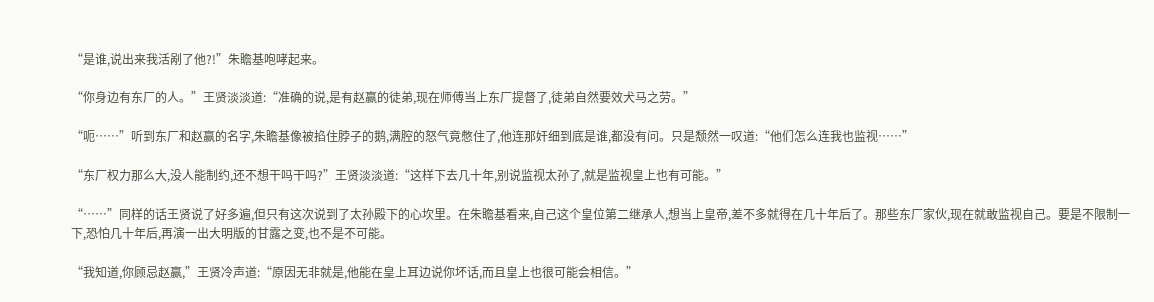“是谁,说出来我活剐了他?!”朱瞻基咆哮起来。

“你身边有东厂的人。”王贤淡淡道:“准确的说,是有赵赢的徒弟,现在师傅当上东厂提督了,徒弟自然要效犬马之劳。”

“呃……”听到东厂和赵赢的名字,朱瞻基像被掐住脖子的鹅,满腔的怒气竟憋住了,他连那奸细到底是谁,都没有问。只是颓然一叹道:“他们怎么连我也监视……”

“东厂权力那么大,没人能制约,还不想干吗干吗?”王贤淡淡道:“这样下去几十年,别说监视太孙了,就是监视皇上也有可能。”

“……”同样的话王贤说了好多遍,但只有这次说到了太孙殿下的心坎里。在朱瞻基看来,自己这个皇位第二继承人,想当上皇帝,差不多就得在几十年后了。那些东厂家伙,现在就敢监视自己。要是不限制一下,恐怕几十年后,再演一出大明版的甘露之变,也不是不可能。

“我知道,你顾忌赵赢,”王贤冷声道:“原因无非就是,他能在皇上耳边说你坏话,而且皇上也很可能会相信。”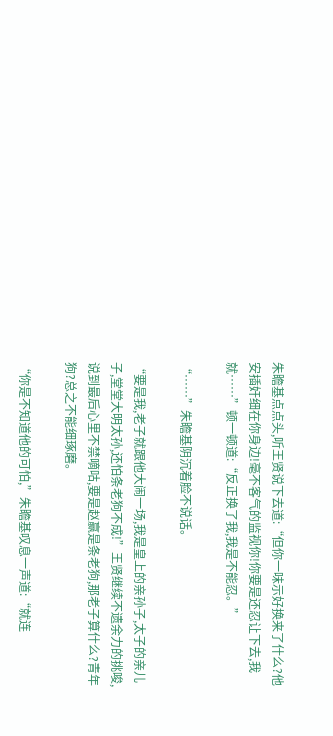朱瞻基点点头,听王贤说下去道:“但你一味示好换来了什么?他安插奸细在你身边!毫不客气的监视你!你要是还忍让下去,我就……”顿一顿道:“反正换了我,我是不能忍。”

“……”朱瞻基阴沉着脸不说话。

“要是我,老子就跟他大闹一场,我是皇上的亲孙子,太子的亲儿子,堂堂大明太孙,还怕条老狗不成!”王贤继续不遗余力的挑唆,说到最后心里不禁嘀咕,要是赵赢是条老狗,那老子算什么?青年狗?总之不能细琢磨。

“你是不知道他的可怕,”朱瞻基叹息一声道:“就连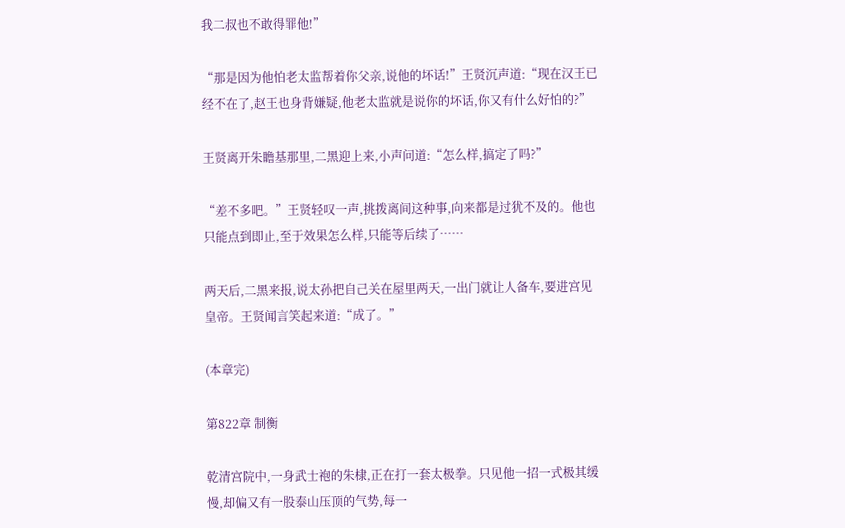我二叔也不敢得罪他!”

“那是因为他怕老太监帮着你父亲,说他的坏话!”王贤沉声道:“现在汉王已经不在了,赵王也身背嫌疑,他老太监就是说你的坏话,你又有什么好怕的?”

王贤离开朱瞻基那里,二黑迎上来,小声问道:“怎么样,搞定了吗?”

“差不多吧。”王贤轻叹一声,挑拨离间这种事,向来都是过犹不及的。他也只能点到即止,至于效果怎么样,只能等后续了……

两天后,二黑来报,说太孙把自己关在屋里两天,一出门就让人备车,要进宫见皇帝。王贤闻言笑起来道:“成了。”

(本章完)

第822章 制衡

乾清宫院中,一身武士袍的朱棣,正在打一套太极拳。只见他一招一式极其缓慢,却偏又有一股泰山压顶的气势,每一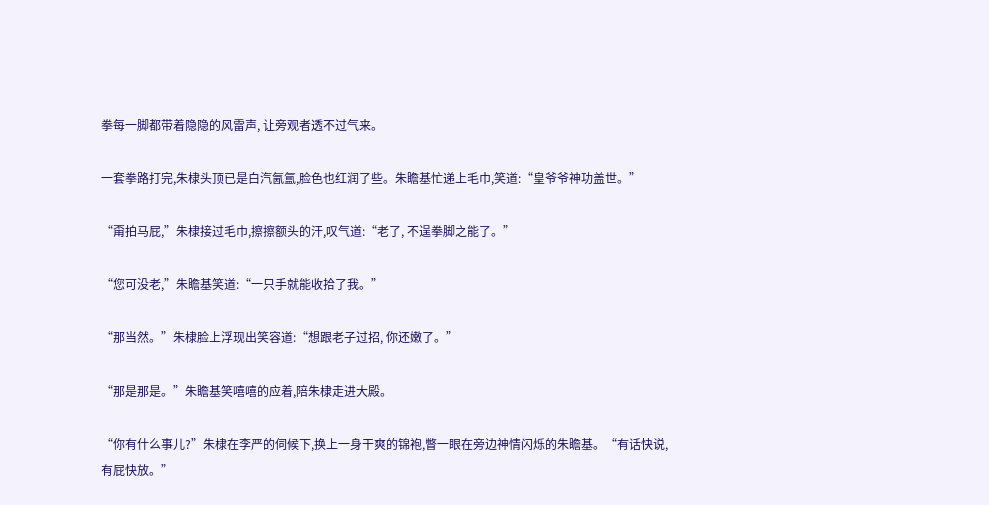拳每一脚都带着隐隐的风雷声, 让旁观者透不过气来。

一套拳路打完,朱棣头顶已是白汽氤氲,脸色也红润了些。朱瞻基忙递上毛巾,笑道:“皇爷爷神功盖世。”

“甭拍马屁,”朱棣接过毛巾,擦擦额头的汗,叹气道:“老了, 不逞拳脚之能了。”

“您可没老,”朱瞻基笑道:“一只手就能收拾了我。”

“那当然。”朱棣脸上浮现出笑容道:“想跟老子过招, 你还嫩了。”

“那是那是。”朱瞻基笑嘻嘻的应着,陪朱棣走进大殿。

“你有什么事儿?”朱棣在李严的伺候下,换上一身干爽的锦袍,瞥一眼在旁边神情闪烁的朱瞻基。“有话快说,有屁快放。”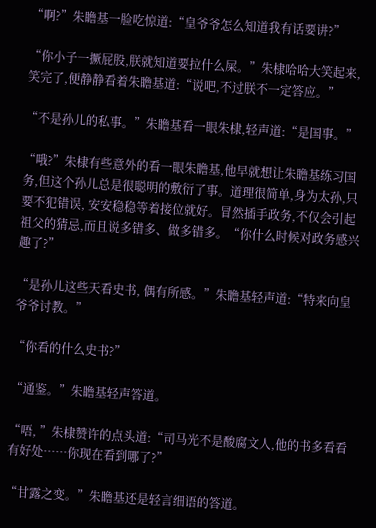“啊?”朱瞻基一脸吃惊道:“皇爷爷怎么知道我有话要讲?”

“你小子一撅屁股,朕就知道要拉什么屎。”朱棣哈哈大笑起来,笑完了,便静静看着朱瞻基道:“说吧,不过朕不一定答应。”

“不是孙儿的私事。”朱瞻基看一眼朱棣,轻声道:“是国事。”

“哦?”朱棣有些意外的看一眼朱瞻基,他早就想让朱瞻基练习国务,但这个孙儿总是很聪明的敷衍了事。道理很简单,身为太孙,只要不犯错误, 安安稳稳等着接位就好。冒然插手政务,不仅会引起祖父的猜忌,而且说多错多、做多错多。“你什么时候对政务感兴趣了?”

“是孙儿这些天看史书, 偶有所感。”朱瞻基轻声道:“特来向皇爷爷讨教。”

“你看的什么史书?”

“通鉴。”朱瞻基轻声答道。

“唔, ”朱棣赞许的点头道:“司马光不是酸腐文人,他的书多看看有好处……你现在看到哪了?”

“甘露之变。”朱瞻基还是轻言细语的答道。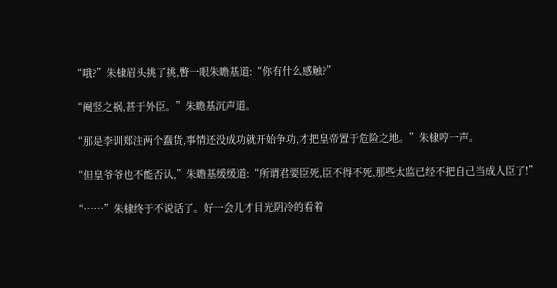“哦?”朱棣眉头挑了挑,瞥一眼朱瞻基道:“你有什么感触?”

“阉竖之祸,甚于外臣。”朱瞻基沉声道。

“那是李训郑注两个蠢货,事情还没成功就开始争功,才把皇帝置于危险之地。”朱棣哼一声。

“但皇爷爷也不能否认,”朱瞻基缓缓道:“所谓君要臣死,臣不得不死,那些太监已经不把自己当成人臣了!”

“……”朱棣终于不说话了。好一会儿才目光阴冷的看着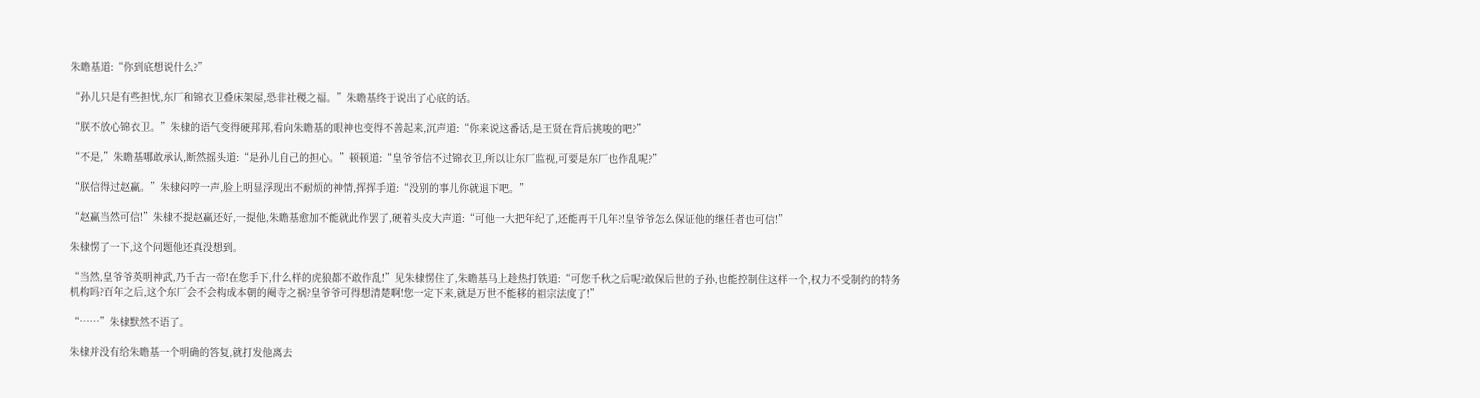朱瞻基道:“你到底想说什么?”

“孙儿只是有些担忧,东厂和锦衣卫叠床架屋,恐非社稷之福。”朱瞻基终于说出了心底的话。

“朕不放心锦衣卫。”朱棣的语气变得硬邦邦,看向朱瞻基的眼神也变得不善起来,沉声道:“你来说这番话,是王贤在背后挑唆的吧?”

“不是,”朱瞻基哪敢承认,断然摇头道:“是孙儿自己的担心。”顿顿道:“皇爷爷信不过锦衣卫,所以让东厂监视,可要是东厂也作乱呢?”

“朕信得过赵赢。”朱棣闷哼一声,脸上明显浮现出不耐烦的神情,挥挥手道:“没别的事儿你就退下吧。”

“赵赢当然可信!”朱棣不提赵赢还好,一提他,朱瞻基愈加不能就此作罢了,硬着头皮大声道:“可他一大把年纪了,还能再干几年?!皇爷爷怎么保证他的继任者也可信!”

朱棣愣了一下,这个问题他还真没想到。

“当然,皇爷爷英明神武,乃千古一帝!在您手下,什么样的虎狼都不敢作乱!”见朱棣愣住了,朱瞻基马上趁热打铁道:“可您千秋之后呢?敢保后世的子孙,也能控制住这样一个,权力不受制约的特务机构吗?百年之后,这个东厂会不会构成本朝的阉寺之祸?皇爷爷可得想清楚啊!您一定下来,就是万世不能移的祖宗法度了!”

“……”朱棣默然不语了。

朱棣并没有给朱瞻基一个明确的答复,就打发他离去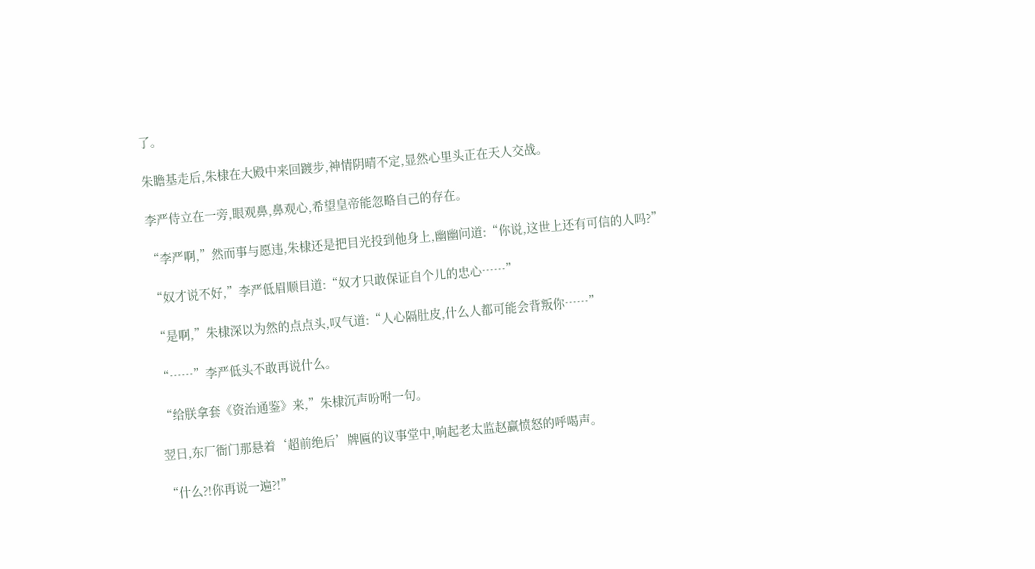了。

朱瞻基走后,朱棣在大殿中来回踱步,神情阴晴不定,显然心里头正在天人交战。

李严侍立在一旁,眼观鼻,鼻观心,希望皇帝能忽略自己的存在。

“李严啊,”然而事与愿违,朱棣还是把目光投到他身上,幽幽问道:“你说,这世上还有可信的人吗?”

“奴才说不好,”李严低眉顺目道:“奴才只敢保证自个儿的忠心……”

“是啊,”朱棣深以为然的点点头,叹气道:“人心隔肚皮,什么人都可能会背叛你……”

“……”李严低头不敢再说什么。

“给朕拿套《资治通鉴》来,”朱棣沉声吩咐一句。

翌日,东厂衙门那悬着‘超前绝后’牌匾的议事堂中,响起老太监赵赢愤怒的呼喝声。

“什么?!你再说一遍?!”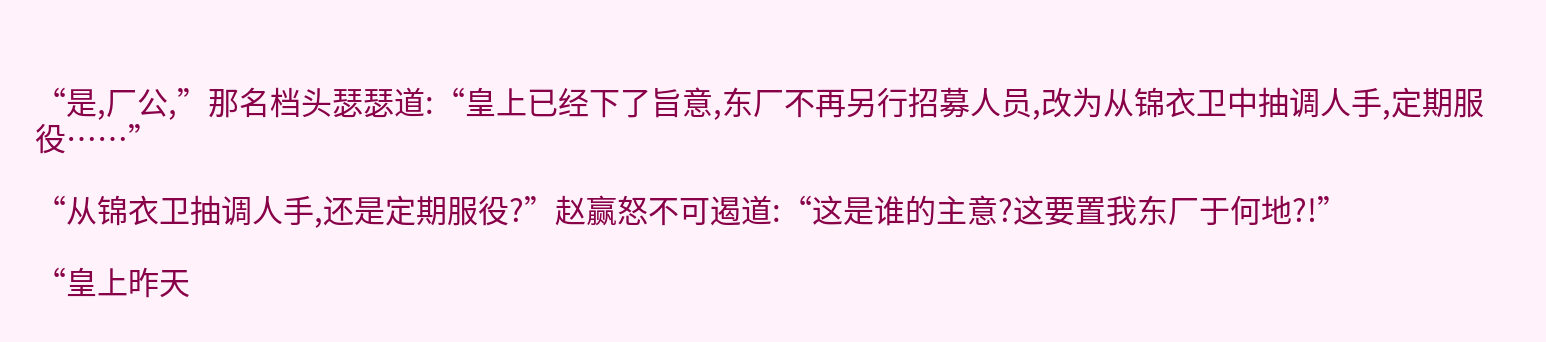“是,厂公,”那名档头瑟瑟道:“皇上已经下了旨意,东厂不再另行招募人员,改为从锦衣卫中抽调人手,定期服役……”

“从锦衣卫抽调人手,还是定期服役?”赵赢怒不可遏道:“这是谁的主意?这要置我东厂于何地?!”

“皇上昨天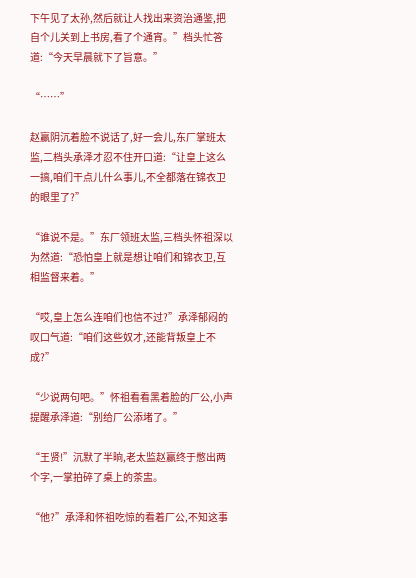下午见了太孙,然后就让人找出来资治通鉴,把自个儿关到上书房,看了个通宵。”档头忙答道:“今天早晨就下了旨意。”

“……”

赵赢阴沉着脸不说话了,好一会儿,东厂掌班太监,二档头承泽才忍不住开口道:“让皇上这么一搞,咱们干点儿什么事儿,不全都落在锦衣卫的眼里了?”

“谁说不是。”东厂领班太监,三档头怀祖深以为然道:“恐怕皇上就是想让咱们和锦衣卫,互相监督来着。”

“哎,皇上怎么连咱们也信不过?”承泽郁闷的叹口气道:“咱们这些奴才,还能背叛皇上不成?”

“少说两句吧。”怀祖看看黑着脸的厂公,小声提醒承泽道:“别给厂公添堵了。”

“王贤!”沉默了半晌,老太监赵赢终于憋出两个字,一掌拍碎了桌上的茶盅。

“他?”承泽和怀祖吃惊的看着厂公,不知这事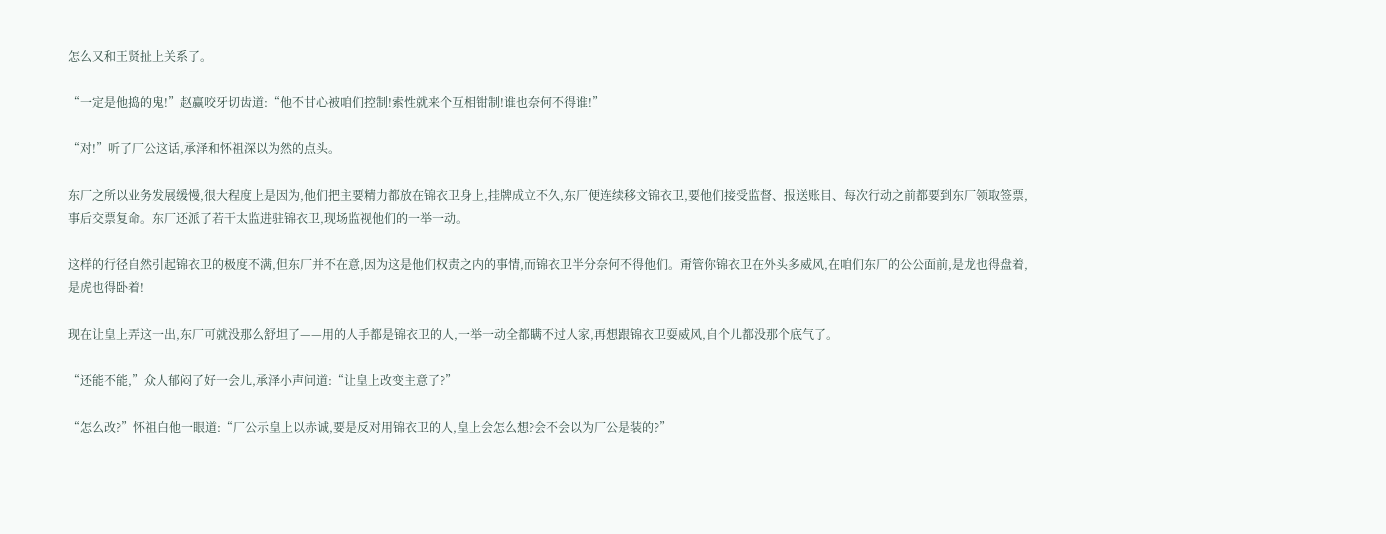怎么又和王贤扯上关系了。

“一定是他捣的鬼!”赵赢咬牙切齿道:“他不甘心被咱们控制!索性就来个互相钳制!谁也奈何不得谁!”

“对!”听了厂公这话,承泽和怀祖深以为然的点头。

东厂之所以业务发展缓慢,很大程度上是因为,他们把主要精力都放在锦衣卫身上,挂牌成立不久,东厂便连续移文锦衣卫,要他们接受监督、报送账目、每次行动之前都要到东厂领取签票,事后交票复命。东厂还派了若干太监进驻锦衣卫,现场监视他们的一举一动。

这样的行径自然引起锦衣卫的极度不满,但东厂并不在意,因为这是他们权责之内的事情,而锦衣卫半分奈何不得他们。甭管你锦衣卫在外头多威风,在咱们东厂的公公面前,是龙也得盘着,是虎也得卧着!

现在让皇上弄这一出,东厂可就没那么舒坦了——用的人手都是锦衣卫的人,一举一动全都瞒不过人家,再想跟锦衣卫耍威风,自个儿都没那个底气了。

“还能不能,”众人郁闷了好一会儿,承泽小声问道:“让皇上改变主意了?”

“怎么改?”怀祖白他一眼道:“厂公示皇上以赤诚,要是反对用锦衣卫的人,皇上会怎么想?会不会以为厂公是装的?”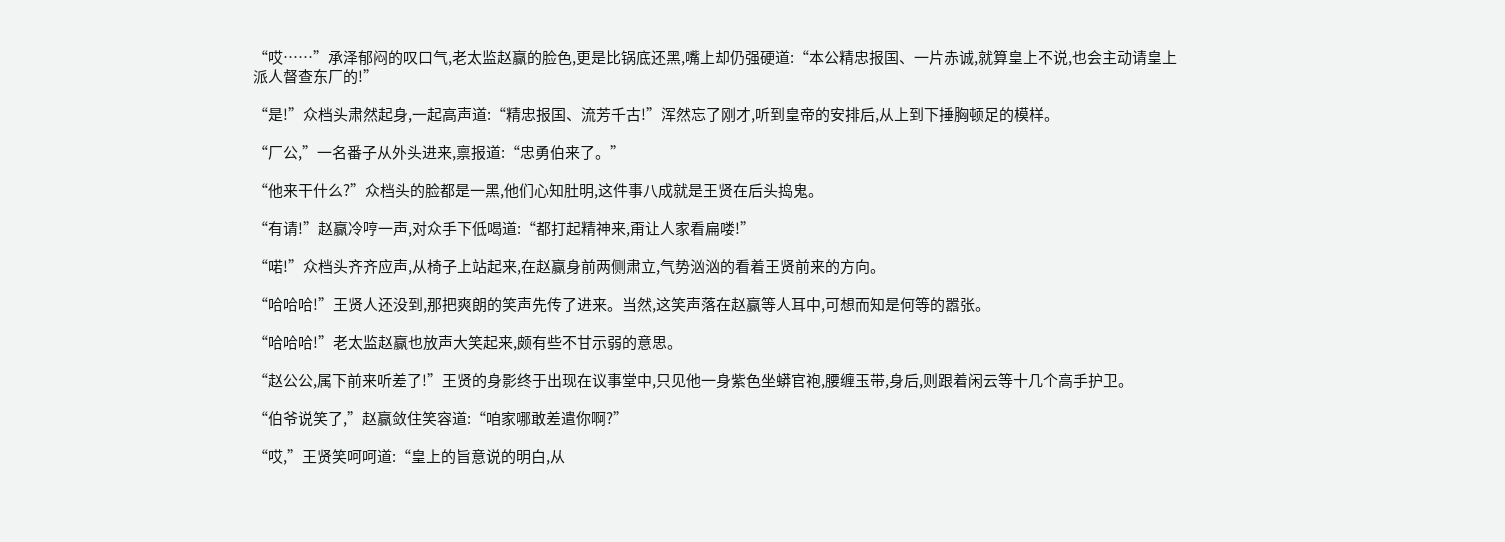“哎……”承泽郁闷的叹口气,老太监赵赢的脸色,更是比锅底还黑,嘴上却仍强硬道:“本公精忠报国、一片赤诚,就算皇上不说,也会主动请皇上派人督查东厂的!”

“是!”众档头肃然起身,一起高声道:“精忠报国、流芳千古!”浑然忘了刚才,听到皇帝的安排后,从上到下捶胸顿足的模样。

“厂公,”一名番子从外头进来,禀报道:“忠勇伯来了。”

“他来干什么?”众档头的脸都是一黑,他们心知肚明,这件事八成就是王贤在后头捣鬼。

“有请!”赵赢冷哼一声,对众手下低喝道:“都打起精神来,甭让人家看扁喽!”

“喏!”众档头齐齐应声,从椅子上站起来,在赵赢身前两侧肃立,气势汹汹的看着王贤前来的方向。

“哈哈哈!”王贤人还没到,那把爽朗的笑声先传了进来。当然,这笑声落在赵赢等人耳中,可想而知是何等的嚣张。

“哈哈哈!”老太监赵赢也放声大笑起来,颇有些不甘示弱的意思。

“赵公公,属下前来听差了!”王贤的身影终于出现在议事堂中,只见他一身紫色坐蟒官袍,腰缠玉带,身后,则跟着闲云等十几个高手护卫。

“伯爷说笑了,”赵赢敛住笑容道:“咱家哪敢差遣你啊?”

“哎,”王贤笑呵呵道:“皇上的旨意说的明白,从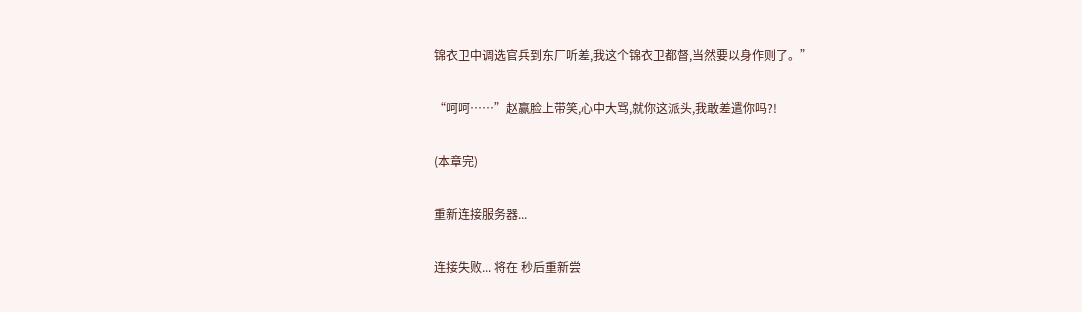锦衣卫中调选官兵到东厂听差,我这个锦衣卫都督,当然要以身作则了。”

“呵呵……”赵赢脸上带笑,心中大骂,就你这派头,我敢差遣你吗?!

(本章完)

重新连接服务器...

连接失败... 将在 秒后重新尝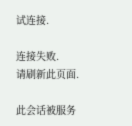试连接.

连接失败.
请刷新此页面.

此会话被服务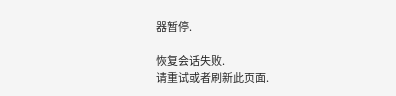器暂停.

恢复会话失败.
请重试或者刷新此页面.